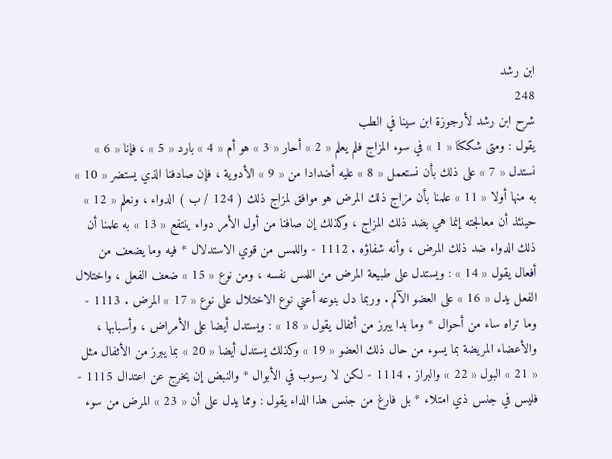ابن رشد
248
شرح ابن رشد لأرجوزة ابن سينا في الطب
يقول : ومتى شككنا « 1 » في سوء المزاج فلم يعلم « 2 » أحار « 3 » هو أم « 4 » بارد « 5 » ، فإنا « 6 » نستدل « 7 » على ذلك بأن نستعمل « 8 » عليه أضدادا من « 9 » الأدوية ، فإن صادفنا الذي يستضر « 10 » به منها أولا « 11 » علمنا بأن مزاج ذلك المرض هو موافق لمزاج ذلك ( 124 / ب ) الدواء ، ونعلم « 12 » حينئذ أن معالجته إنما هي بضد ذلك المزاج ، وكذلك إن صافنا من أول الأمر دواء ينتفع « 13 » به علمنا أن ذلك الدواء ضد ذلك المرض ، وأنه شفاؤه . 1112 - واللمس من قوي الاستدلال * فيه وما يضعف من أفعال يقول « 14 » : ويستدل على طبيعة المرض من اللمس نفسه ، ومن نوع « 15 » ضعف الفعل ، واختلال الفعل يدل « 16 » على العضو الآلم . وربما دل بنوعه أعني نوع الاختلال على نوع « 17 » المرض . 1113 - وما تراه ساء من أحوال * وما بدا يبرز من أثفال يقول « 18 » : ويستدل أيضا على الأمراض ، وأسبابها ، والأعضاء المريضة بما يسوء من حال ذلك العضو « 19 » وكذلك يستدل أيضا « 20 » بما يبرز من الأثفال مثل « 21 » البول « 22 » والبراز . 1114 - لكن لا رسوب في الأبوال * والنبض إن يخرج عن اعتدال 1115 - فليس في جنس ذي امتلاء * بل فارغ من جنس هذا الداء يقول : ومما يدل على أن « 23 » المرض من سوء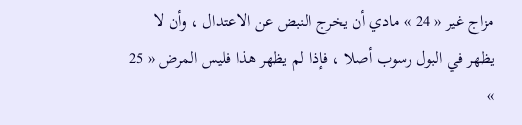مزاج غير « 24 » مادي أن يخرج النبض عن الاعتدال ، وأن لا يظهر في البول رسوب أصلا ، فإذا لم يظهر هذا فليس المرض « 25 »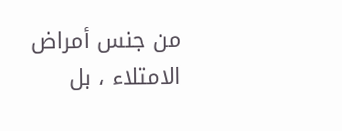من جنس أمراض الامتلاء ، بل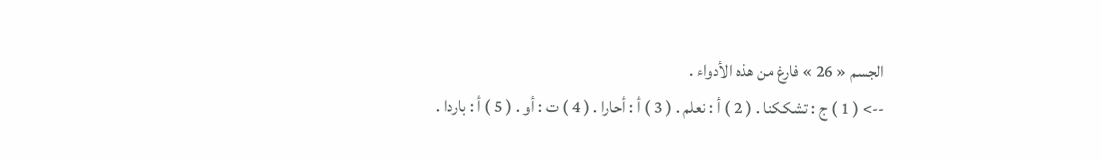الجسم « 26 » فارغ من هذه الأدواء .
--> ( 1 ) ج : تشككنا . ( 2 ) أ : نعلم . ( 3 ) أ : أحارا . ( 4 ) ت : أو . ( 5 ) أ : باردا .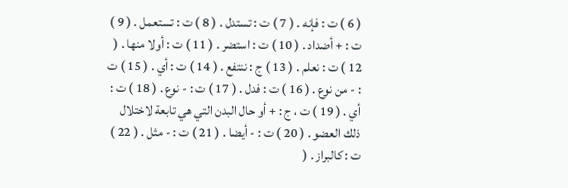( 6 ) ت : فإنه . ( 7 ) ت : تستدل . ( 8 ) ت : تستعمل . ( 9 ) ت : + أضداد . ( 10 ) ت : استضر . ( 11 ) ت : أولا منها . ( 12 ) ت : نعلم . ( 13 ) ج : ننتفع . ( 14 ) ت : أي . ( 15 ) ت : - من نوع . ( 16 ) ت : فدل . ( 17 ) ت : - نوع . ( 18 ) ت : أي . ( 19 ) ت ، ج : + أو حال البدن التي هي تابعة لاختلال ذلك العضو . ( 20 ) ت : - أيضا . ( 21 ) ت : - مثل . ( 22 ) ت : كالبراز . (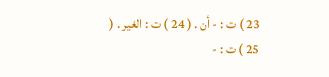23 ) ت : - أن . ( 24 ) ت : الغير . ( 25 ) ت : -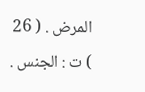المرض . ( 26 ) ت : الجنس .